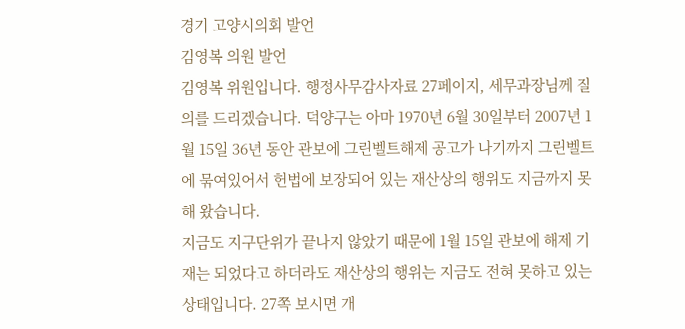경기 고양시의회 발언
김영복 의원 발언
김영복 위원입니다. 행정사무감사자료 27페이지, 세무과장님께 질의를 드리겠습니다. 덕양구는 아마 1970년 6월 30일부터 2007년 1월 15일 36년 동안 관보에 그린벨트해제 공고가 나기까지 그린벨트에 묶여있어서 헌법에 보장되어 있는 재산상의 행위도 지금까지 못해 왔습니다.
지금도 지구단위가 끝나지 않았기 때문에 1월 15일 관보에 해제 기재는 되었다고 하더라도 재산상의 행위는 지금도 전혀 못하고 있는 상태입니다. 27쪽 보시면 개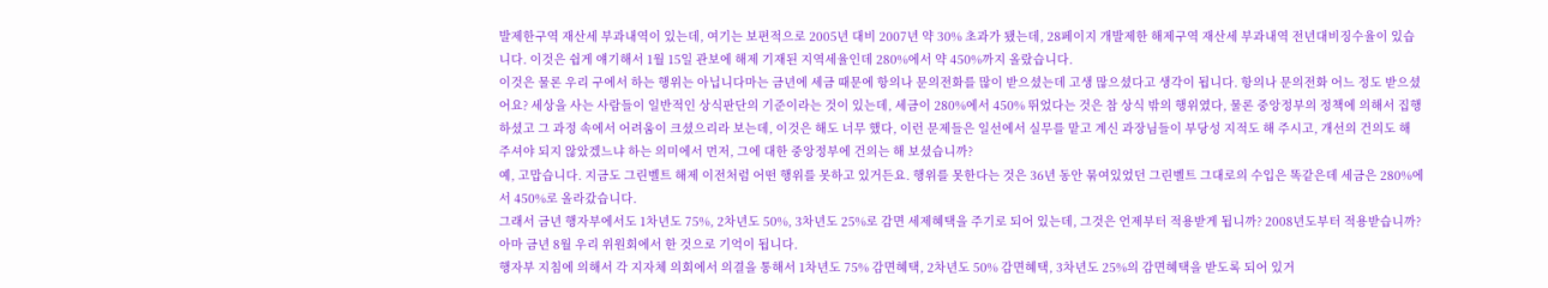발제한구역 재산세 부과내역이 있는데, 여기는 보편적으로 2005년 대비 2007년 약 30% 초과가 됐는데, 28페이지 개발제한 해제구역 재산세 부과내역 전년대비징수율이 있습니다. 이것은 쉽게 얘기해서 1월 15일 관보에 해제 기재된 지역세율인데 280%에서 약 450%까지 올랐습니다.
이것은 물론 우리 구에서 하는 행위는 아닙니다마는 금년에 세금 때문에 항의나 문의전화를 많이 받으셨는데 고생 많으셨다고 생각이 됩니다. 항의나 문의전화 어느 정도 받으셨어요? 세상을 사는 사람들이 일반적인 상식판단의 기준이라는 것이 있는데, 세금이 280%에서 450% 뛰었다는 것은 참 상식 밖의 행위였다, 물론 중앙정부의 정책에 의해서 집행하셨고 그 과정 속에서 어려움이 크셨으리라 보는데, 이것은 해도 너무 했다, 이런 문제들은 일선에서 실무를 맡고 계신 과장님들이 부당성 지적도 해 주시고, 개선의 건의도 해 주셔야 되지 않았겠느냐 하는 의미에서 먼저, 그에 대한 중앙정부에 건의는 해 보셨습니까?
예, 고맙습니다. 지금도 그린벨트 해제 이전처럼 어떤 행위를 못하고 있거든요. 행위를 못한다는 것은 36년 동안 묶여있었던 그린벨트 그대로의 수입은 똑같은데 세금은 280%에서 450%로 올라갔습니다.
그래서 금년 행자부에서도 1차년도 75%, 2차년도 50%, 3차년도 25%로 감면 세제혜택을 주기로 되어 있는데, 그것은 언제부터 적용받게 됩니까? 2008년도부터 적용받습니까? 아마 금년 8월 우리 위원회에서 한 것으로 기억이 됩니다.
행자부 지침에 의해서 각 지자체 의회에서 의결을 통해서 1차년도 75% 감면혜택, 2차년도 50% 감면혜택, 3차년도 25%의 감면혜택을 받도록 되어 있거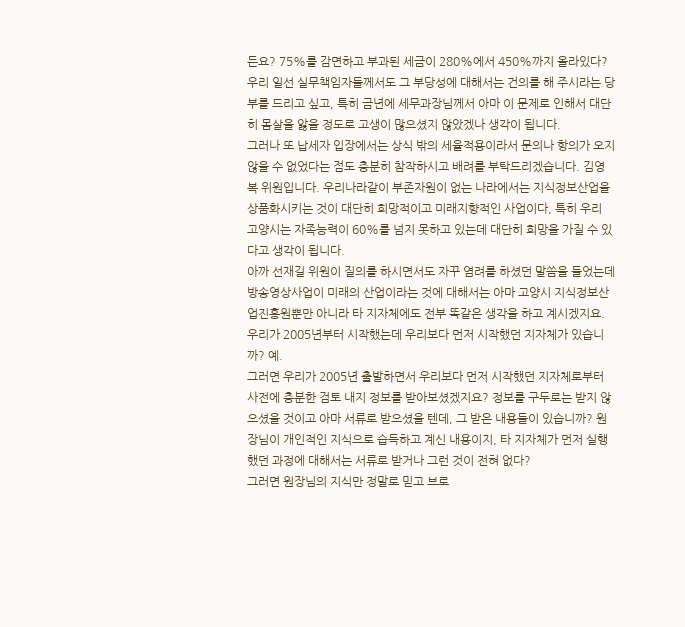든요? 75%를 감면하고 부과된 세금이 280%에서 450%까지 올라있다? 우리 일선 실무책임자들께서도 그 부당성에 대해서는 건의를 해 주시라는 당부를 드리고 싶고, 특히 금년에 세무과장님께서 아마 이 문제로 인해서 대단히 몸살을 앓을 정도로 고생이 많으셨지 않았겠나 생각이 됩니다.
그러나 또 납세자 입장에서는 상식 밖의 세율적용이라서 문의나 항의가 오지 않을 수 없었다는 점도 충분히 참작하시고 배려를 부탁드리겠습니다. 김영복 위원입니다. 우리나라같이 부존자원이 없는 나라에서는 지식정보산업을 상품화시키는 것이 대단히 희망적이고 미래지향적인 사업이다, 특히 우리 고양시는 자족능력이 60%를 넘지 못하고 있는데 대단히 희망을 가질 수 있다고 생각이 됩니다.
아까 선재길 위원이 질의를 하시면서도 자꾸 염려를 하셨던 말씀을 들었는데 방송영상사업이 미래의 산업이라는 것에 대해서는 아마 고양시 지식정보산업진흥원뿐만 아니라 타 지자체에도 전부 똑같은 생각을 하고 계시겠지요. 우리가 2005년부터 시작했는데 우리보다 먼저 시작했던 지자체가 있습니까? 예.
그러면 우리가 2005년 출발하면서 우리보다 먼저 시작했던 지자체로부터 사전에 충분한 검토 내지 정보를 받아보셨겠지요? 정보를 구두로는 받지 않으셨을 것이고 아마 서류로 받으셨을 텐데, 그 받은 내용들이 있습니까? 원장님이 개인적인 지식으로 습득하고 계신 내용이지, 타 지자체가 먼저 실행했던 과정에 대해서는 서류로 받거나 그런 것이 전혀 없다?
그러면 원장님의 지식만 정말로 믿고 브로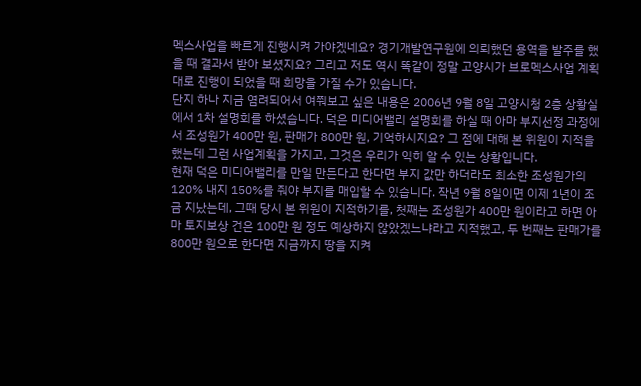멕스사업을 빠르게 진행시켜 가야겠네요? 경기개발연구원에 의뢰했던 용역을 발주를 했을 때 결과서 받아 보셨지요? 그리고 저도 역시 똑같이 정말 고양시가 브로멕스사업 계획대로 진행이 되었을 때 희망을 가질 수가 있습니다.
단지 하나 지금 염려되어서 여쭤보고 싶은 내용은 2006년 9월 8일 고양시청 2층 상황실에서 1차 설명회를 하셨습니다. 덕은 미디어밸리 설명회를 하실 때 아마 부지선정 과정에서 조성원가 400만 원, 판매가 800만 원, 기억하시지요? 그 점에 대해 본 위원이 지적을 했는데 그런 사업계획을 가지고, 그것은 우리가 익히 알 수 있는 상황입니다.
현재 덕은 미디어밸리를 만일 만든다고 한다면 부지 값만 하더라도 최소한 조성원가의 120% 내지 150%를 줘야 부지를 매입할 수 있습니다. 작년 9월 8일이면 이제 1년이 조금 지났는데, 그때 당시 본 위원이 지적하기를, 첫째는 조성원가 400만 원이라고 하면 아마 토지보상 건은 100만 원 정도 예상하지 않았겠느냐라고 지적했고, 두 번째는 판매가를 800만 원으로 한다면 지금까지 땅을 지켜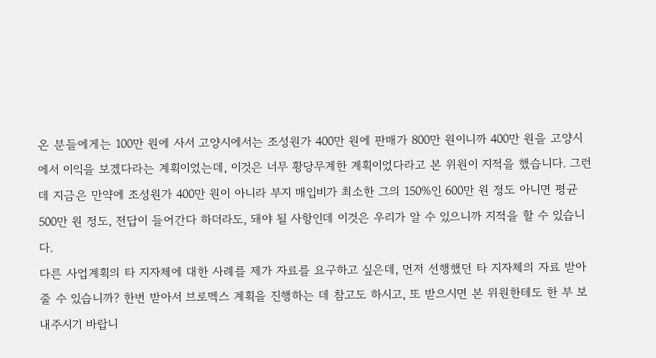온 분들에게는 100만 원에 사서 고양시에서는 조성원가 400만 원에 판매가 800만 원이니까 400만 원을 고양시에서 이익을 보겠다라는 계획이었는데, 이것은 너무 황당무계한 계획이었다라고 본 위원이 지적을 했습니다. 그런데 지금은 만약에 조성원가 400만 원이 아니라 부지 매입비가 최소한 그의 150%인 600만 원 정도 아니면 평균 500만 원 정도, 전답이 들어간다 하더라도, 돼야 될 사항인데 이것은 우리가 알 수 있으니까 지적을 할 수 있습니다.
다른 사업계획의 타 지자체에 대한 사례를 제가 자료를 요구하고 싶은데, 먼저 선행했던 타 지자체의 자료 받아줄 수 있습니까? 한번 받아서 브로멕스 계획을 진행하는 데 참고도 하시고, 또 받으시면 본 위원한테도 한 부 보내주시기 바랍니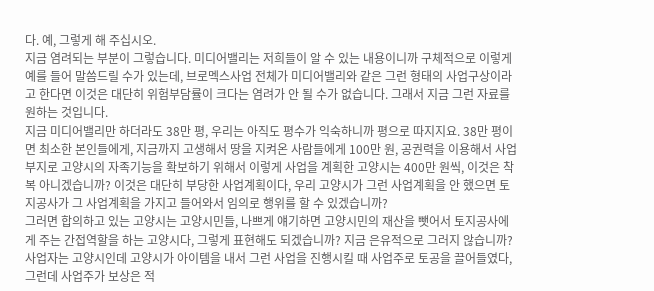다. 예, 그렇게 해 주십시오.
지금 염려되는 부분이 그렇습니다. 미디어밸리는 저희들이 알 수 있는 내용이니까 구체적으로 이렇게 예를 들어 말씀드릴 수가 있는데, 브로멕스사업 전체가 미디어밸리와 같은 그런 형태의 사업구상이라고 한다면 이것은 대단히 위험부담률이 크다는 염려가 안 될 수가 없습니다. 그래서 지금 그런 자료를 원하는 것입니다.
지금 미디어밸리만 하더라도 38만 평, 우리는 아직도 평수가 익숙하니까 평으로 따지지요. 38만 평이면 최소한 본인들에게, 지금까지 고생해서 땅을 지켜온 사람들에게 100만 원, 공권력을 이용해서 사업부지로 고양시의 자족기능을 확보하기 위해서 이렇게 사업을 계획한 고양시는 400만 원씩, 이것은 착복 아니겠습니까? 이것은 대단히 부당한 사업계획이다, 우리 고양시가 그런 사업계획을 안 했으면 토지공사가 그 사업계획을 가지고 들어와서 임의로 행위를 할 수 있겠습니까?
그러면 합의하고 있는 고양시는 고양시민들, 나쁘게 얘기하면 고양시민의 재산을 뺏어서 토지공사에게 주는 간접역할을 하는 고양시다, 그렇게 표현해도 되겠습니까? 지금 은유적으로 그러지 않습니까? 사업자는 고양시인데 고양시가 아이템을 내서 그런 사업을 진행시킬 때 사업주로 토공을 끌어들였다, 그런데 사업주가 보상은 적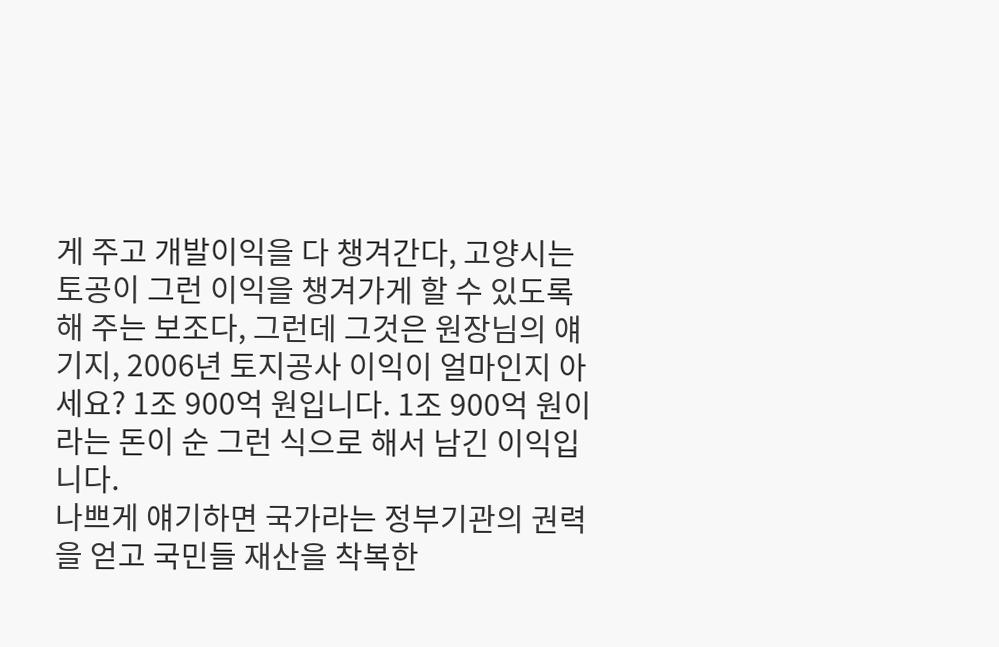게 주고 개발이익을 다 챙겨간다, 고양시는 토공이 그런 이익을 챙겨가게 할 수 있도록 해 주는 보조다, 그런데 그것은 원장님의 얘기지, 2006년 토지공사 이익이 얼마인지 아세요? 1조 900억 원입니다. 1조 900억 원이라는 돈이 순 그런 식으로 해서 남긴 이익입니다.
나쁘게 얘기하면 국가라는 정부기관의 권력을 얻고 국민들 재산을 착복한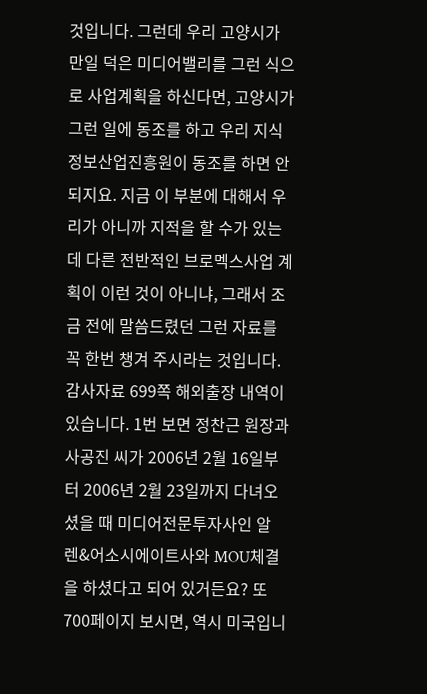것입니다. 그런데 우리 고양시가 만일 덕은 미디어밸리를 그런 식으로 사업계획을 하신다면, 고양시가 그런 일에 동조를 하고 우리 지식정보산업진흥원이 동조를 하면 안 되지요. 지금 이 부분에 대해서 우리가 아니까 지적을 할 수가 있는데 다른 전반적인 브로멕스사업 계획이 이런 것이 아니냐, 그래서 조금 전에 말씀드렸던 그런 자료를 꼭 한번 챙겨 주시라는 것입니다.
감사자료 699쪽 해외출장 내역이 있습니다. 1번 보면 정찬근 원장과 사공진 씨가 2006년 2월 16일부터 2006년 2월 23일까지 다녀오셨을 때 미디어전문투자사인 알렌&어소시에이트사와 MOU체결을 하셨다고 되어 있거든요? 또 700페이지 보시면, 역시 미국입니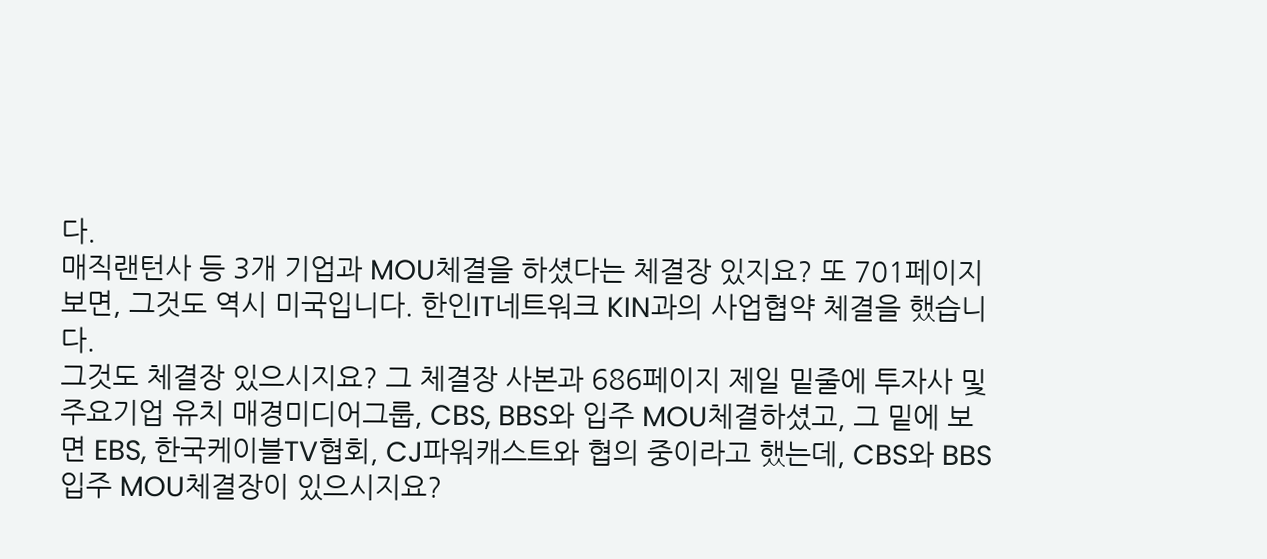다.
매직랜턴사 등 3개 기업과 MOU체결을 하셨다는 체결장 있지요? 또 701페이지 보면, 그것도 역시 미국입니다. 한인IT네트워크 KIN과의 사업협약 체결을 했습니다.
그것도 체결장 있으시지요? 그 체결장 사본과 686페이지 제일 밑줄에 투자사 및 주요기업 유치 매경미디어그룹, CBS, BBS와 입주 MOU체결하셨고, 그 밑에 보면 EBS, 한국케이블TV협회, CJ파워캐스트와 협의 중이라고 했는데, CBS와 BBS 입주 MOU체결장이 있으시지요?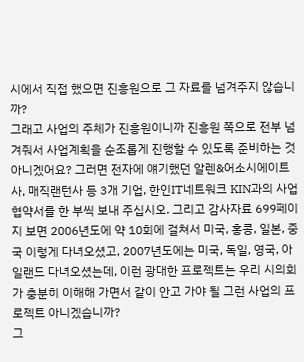시에서 직접 했으면 진흥원으로 그 자료를 넘겨주지 않습니까?
그래고 사업의 주체가 진흥원이니까 진흥원 쪽으로 전부 넘겨줘서 사업계획을 순조롭게 진행할 수 있도록 준비하는 것 아니겠어요? 그러면 전자에 얘기했던 알렌&어소시에이트사, 매직랜턴사 등 3개 기업, 한인IT네트워크 KIN과의 사업협약서를 한 부씩 보내 주십시오. 그리고 감사자료 699페이지 보면 2006년도에 약 10회에 걸쳐서 미국, 홍콩, 일본, 중국 이렇게 다녀오셨고, 2007년도에는 미국, 독일, 영국, 아일랜드 다녀오셨는데, 이런 광대한 프로젝트는 우리 시의회가 충분히 이해해 가면서 같이 안고 가야 될 그런 사업의 프로젝트 아니겠습니까?
그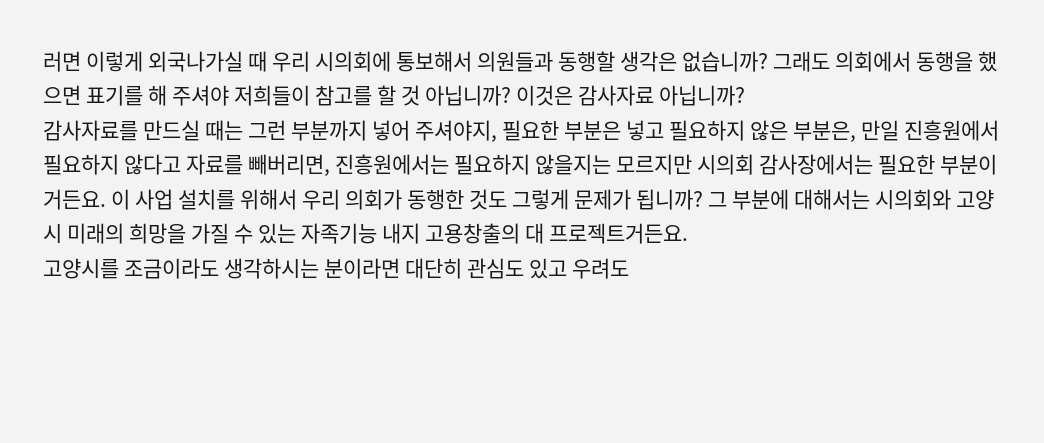러면 이렇게 외국나가실 때 우리 시의회에 통보해서 의원들과 동행할 생각은 없습니까? 그래도 의회에서 동행을 했으면 표기를 해 주셔야 저희들이 참고를 할 것 아닙니까? 이것은 감사자료 아닙니까?
감사자료를 만드실 때는 그런 부분까지 넣어 주셔야지, 필요한 부분은 넣고 필요하지 않은 부분은, 만일 진흥원에서 필요하지 않다고 자료를 빼버리면, 진흥원에서는 필요하지 않을지는 모르지만 시의회 감사장에서는 필요한 부분이거든요. 이 사업 설치를 위해서 우리 의회가 동행한 것도 그렇게 문제가 됩니까? 그 부분에 대해서는 시의회와 고양시 미래의 희망을 가질 수 있는 자족기능 내지 고용창출의 대 프로젝트거든요.
고양시를 조금이라도 생각하시는 분이라면 대단히 관심도 있고 우려도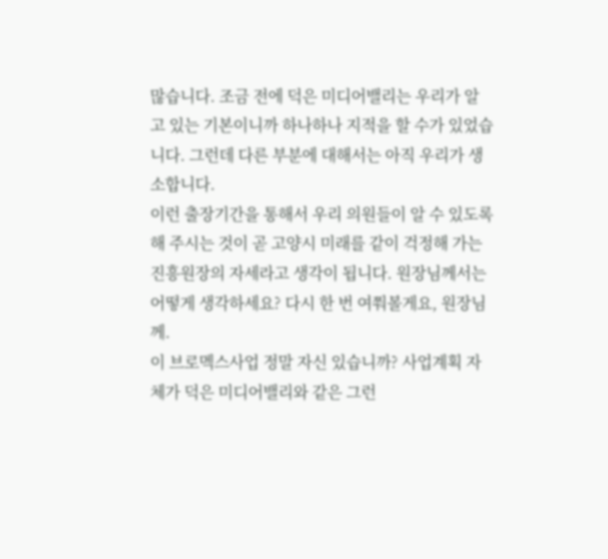많습니다. 조금 전에 덕은 미디어밸리는 우리가 알고 있는 기본이니까 하나하나 지적을 할 수가 있었습니다. 그런데 다른 부분에 대해서는 아직 우리가 생소합니다.
이런 출장기간을 통해서 우리 의원들이 알 수 있도록 해 주시는 것이 곧 고양시 미래를 같이 걱정해 가는 진흥원장의 자세라고 생각이 됩니다. 원장님께서는 어떻게 생각하세요? 다시 한 번 여쭤볼게요, 원장님께.
이 브로멕스사업 정말 자신 있습니까? 사업계획 자체가 덕은 미디어밸리와 같은 그런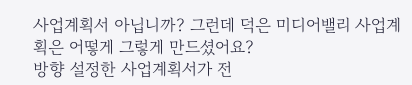사업계획서 아닙니까? 그런데 덕은 미디어밸리 사업계획은 어떻게 그렇게 만드셨어요?
방향 설정한 사업계획서가 전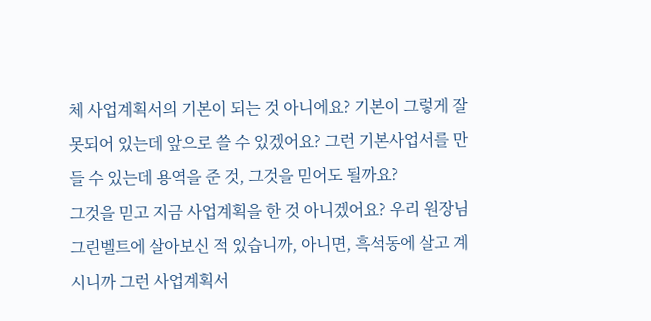체 사업계획서의 기본이 되는 것 아니에요? 기본이 그렇게 잘못되어 있는데 앞으로 쓸 수 있겠어요? 그런 기본사업서를 만들 수 있는데 용역을 준 것, 그것을 믿어도 될까요?
그것을 믿고 지금 사업계획을 한 것 아니겠어요? 우리 원장님 그린벨트에 살아보신 적 있습니까, 아니면, 흑석동에 살고 계시니까 그런 사업계획서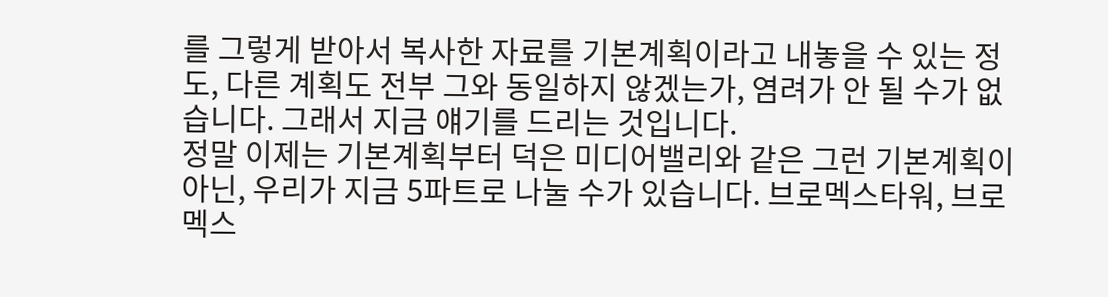를 그렇게 받아서 복사한 자료를 기본계획이라고 내놓을 수 있는 정도, 다른 계획도 전부 그와 동일하지 않겠는가, 염려가 안 될 수가 없습니다. 그래서 지금 얘기를 드리는 것입니다.
정말 이제는 기본계획부터 덕은 미디어밸리와 같은 그런 기본계획이 아닌, 우리가 지금 5파트로 나눌 수가 있습니다. 브로멕스타워, 브로멕스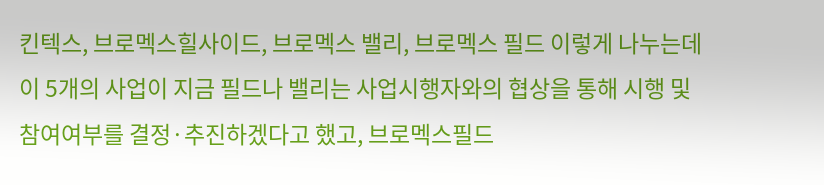킨텍스, 브로멕스힐사이드, 브로멕스 밸리, 브로멕스 필드 이렇게 나누는데 이 5개의 사업이 지금 필드나 밸리는 사업시행자와의 협상을 통해 시행 및 참여여부를 결정·추진하겠다고 했고, 브로멕스필드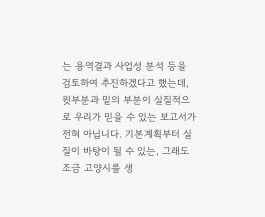는 용역결과 사업성 분석 등을 검토하여 추진하겠다고 했는데, 윗부분과 밑의 부분이 실질적으로 우리가 믿을 수 있는 보고서가 전혀 아닙니다. 기본계획부터 실질이 바탕이 될 수 있는, 그래도 조금 고양시를 생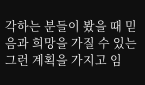각하는 분들이 봤을 때 믿음과 희망을 가질 수 있는 그런 계획을 가지고 임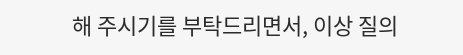해 주시기를 부탁드리면서, 이상 질의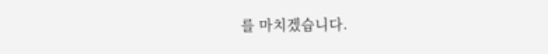를 마치겠습니다.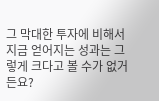그 막대한 투자에 비해서 지금 얻어지는 성과는 그렇게 크다고 볼 수가 없거든요?